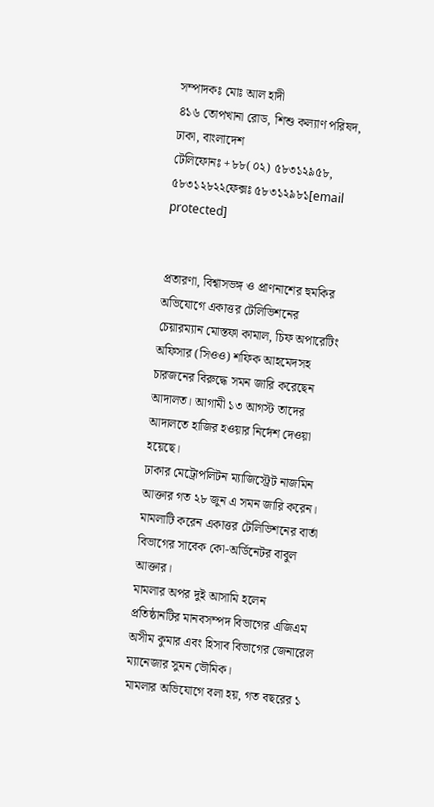সম্পাদকঃ মোঃ আল হাদী
৪১৬ তোপখানা রোড, শিশু কল্যাণ পরিষদ, ঢাকা, বাংলাদেশ
টেলিফোনঃ +৮৮(০২) ৫৮৩১২৯৫৮, ৫৮৩১২৮২২ফেক্সঃ ৫৮৩১২৯৮১[email protected]


প্রতারণা, বিশ্বাসভঙ্গ ও প্রাণনাশের হুমকির অভিযোগে একাত্তর টেলিভিশনের চেয়ারম্যান মোস্তফা কামাল, চিফ অপারেটিং অফিসার (সিওও) শফিক আহমেদসহ চারজনের বিরুদ্ধে সমন জারি করেছেন আদালত। আগামী ১৩ আগস্ট তাদের আদালতে হাজির হওয়ার নির্দেশ দেওয়া হয়েছে।
ঢাকার মেট্রোপলিটন ম্যাজিস্ট্রেট নাজমিন আক্তার গত ২৮ জুন এ সমন জারি করেন। মামলাটি করেন একাত্তর টেলিভিশনের বার্তা বিভাগের সাবেক কো-অর্ডিনেটর বাবুল আক্তার।
মামলার অপর দুই আসামি হলেন প্রতিষ্ঠানটির মানবসম্পদ বিভাগের এজিএম অসীম কুমার এবং হিসাব বিভাগের জেনারেল ম্যানেজার সুমন ভৌমিক।
মামলার অভিযোগে বলা হয়, গত বছরের ১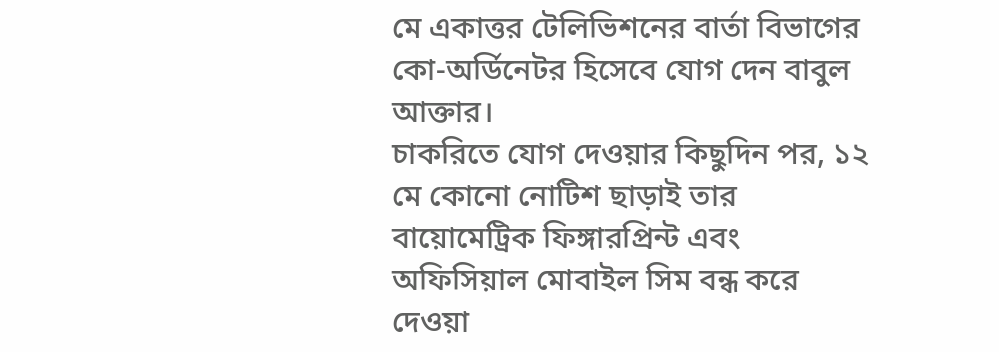মে একাত্তর টেলিভিশনের বার্তা বিভাগের কো-অর্ডিনেটর হিসেবে যোগ দেন বাবুল আক্তার।
চাকরিতে যোগ দেওয়ার কিছুদিন পর, ১২ মে কোনো নোটিশ ছাড়াই তার বায়োমেট্রিক ফিঙ্গারপ্রিন্ট এবং অফিসিয়াল মোবাইল সিম বন্ধ করে দেওয়া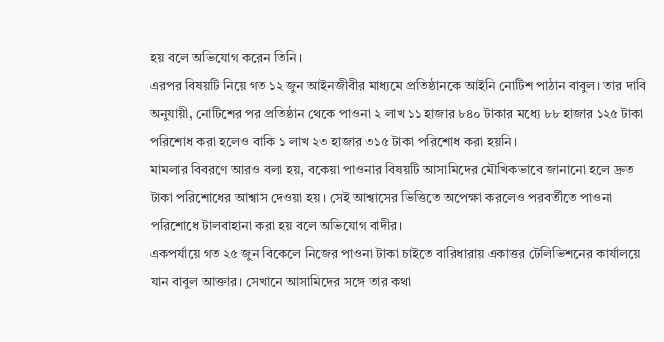হয় বলে অভিযোগ করেন তিনি।
এরপর বিষয়টি নিয়ে গত ১২ জুন আইনজীবীর মাধ্যমে প্রতিষ্ঠানকে আইনি নোটিশ পাঠান বাবুল। তার দাবি অনুযায়ী, নোটিশের পর প্রতিষ্ঠান থেকে পাওনা ২ লাখ ১১ হাজার ৮৪০ টাকার মধ্যে ৮৮ হাজার ১২৫ টাকা পরিশোধ করা হলেও বাকি ১ লাখ ২৩ হাজার ৩১৫ টাকা পরিশোধ করা হয়নি।
মামলার বিবরণে আরও বলা হয়, বকেয়া পাওনার বিষয়টি আসামিদের মৌখিকভাবে জানানো হলে দ্রুত টাকা পরিশোধের আশ্বাস দেওয়া হয়। সেই আশ্বাসের ভিত্তিতে অপেক্ষা করলেও পরবর্তীতে পাওনা পরিশোধে টালবাহানা করা হয় বলে অভিযোগ বাদীর।
একপর্যায়ে গত ২৫ জুন বিকেলে নিজের পাওনা টাকা চাইতে বারিধারায় একাত্তর টেলিভিশনের কার্যালয়ে যান বাবুল আক্তার। সেখানে আসামিদের সঙ্গে তার কথা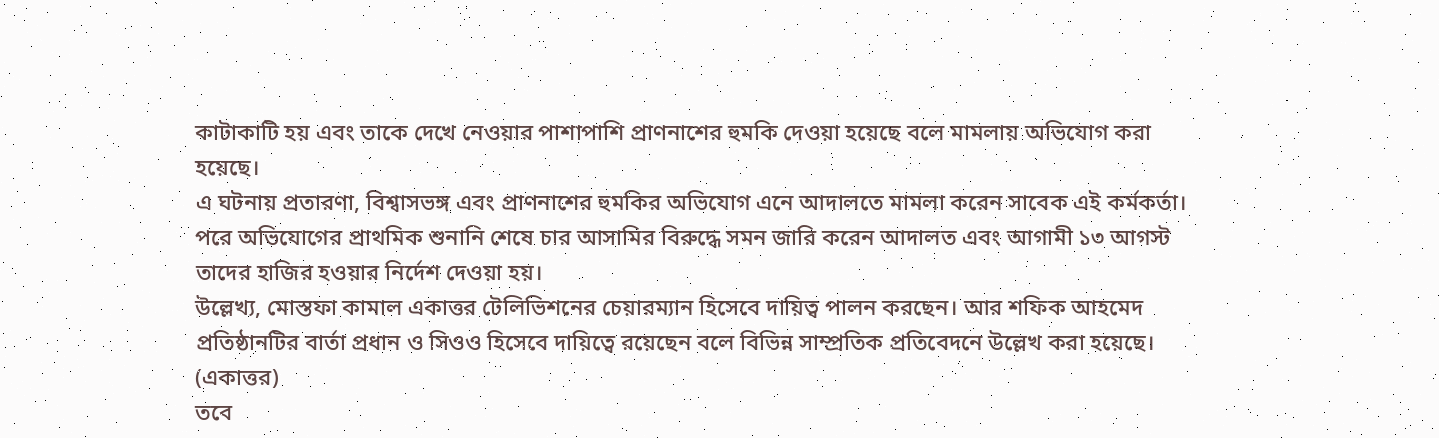কাটাকাটি হয় এবং তাকে দেখে নেওয়ার পাশাপাশি প্রাণনাশের হুমকি দেওয়া হয়েছে বলে মামলায় অভিযোগ করা হয়েছে।
এ ঘটনায় প্রতারণা, বিশ্বাসভঙ্গ এবং প্রাণনাশের হুমকির অভিযোগ এনে আদালতে মামলা করেন সাবেক এই কর্মকর্তা। পরে অভিযোগের প্রাথমিক শুনানি শেষে চার আসামির বিরুদ্ধে সমন জারি করেন আদালত এবং আগামী ১৩ আগস্ট তাদের হাজির হওয়ার নির্দেশ দেওয়া হয়।
উল্লেখ্য, মোস্তফা কামাল একাত্তর টেলিভিশনের চেয়ারম্যান হিসেবে দায়িত্ব পালন করছেন। আর শফিক আহমেদ প্রতিষ্ঠানটির বার্তা প্রধান ও সিওও হিসেবে দায়িত্বে রয়েছেন বলে বিভিন্ন সাম্প্রতিক প্রতিবেদনে উল্লেখ করা হয়েছে। (একাত্তর)
তবে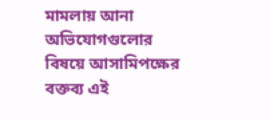মামলায় আনা অভিযোগগুলোর বিষয়ে আসামিপক্ষের বক্তব্য এই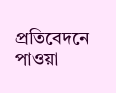প্রতিবেদনে পাওয়া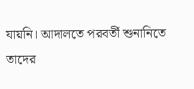যায়নি। আদালতে পরবর্তী শুনানিতে তাদের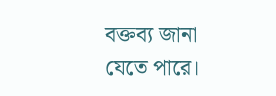বক্তব্য জানা যেতে পারে।